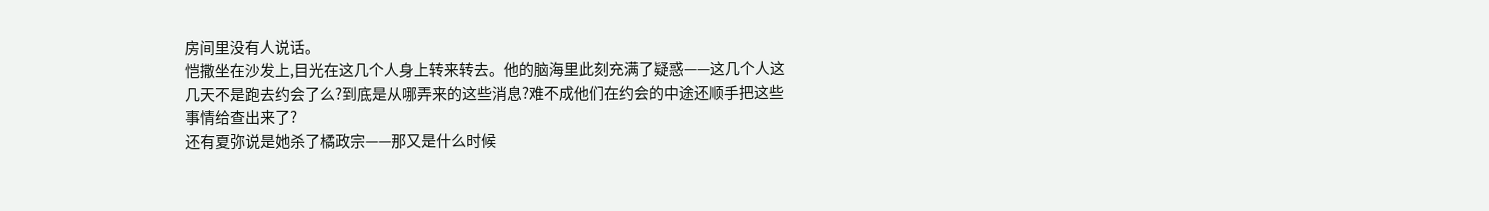房间里没有人说话。
恺撒坐在沙发上,目光在这几个人身上转来转去。他的脑海里此刻充满了疑惑——这几个人这几天不是跑去约会了么?到底是从哪弄来的这些消息?难不成他们在约会的中途还顺手把这些事情给查出来了?
还有夏弥说是她杀了橘政宗——那又是什么时候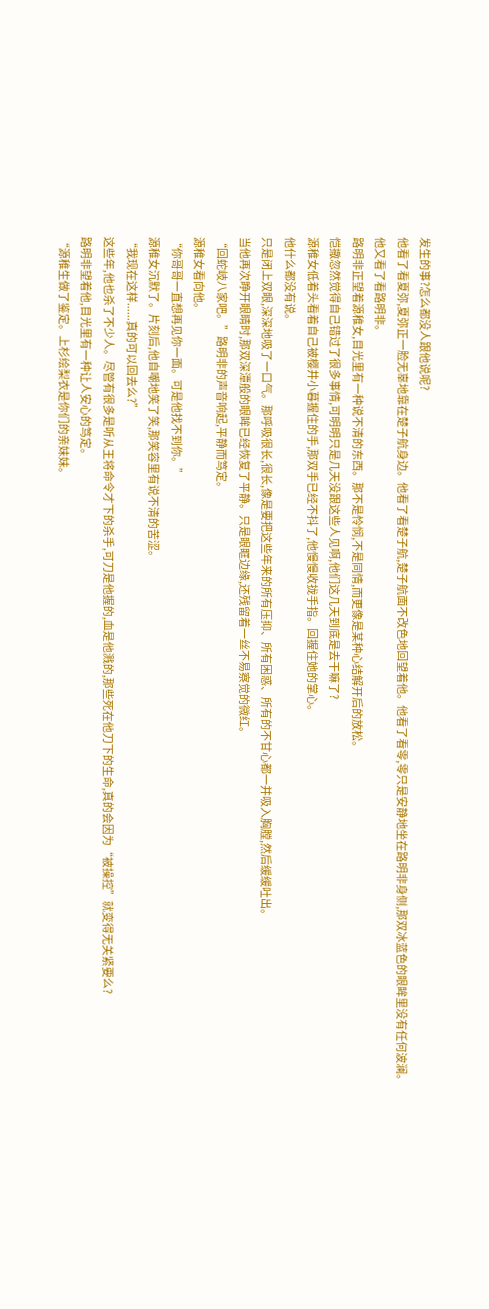发生的事?怎么都没人跟他说呢?
他看了看夏弥,夏弥正一脸无辜地靠在楚子航身边。他看了看楚子航,楚子航面不改色地回望着他。他看了看零,零只是安静地坐在路明非身侧,那双冰蓝色的眼眸里没有任何波澜。
他又看了看路明非。
路明非正望着源稚女,目光里有一种说不清的东西。那不是怜悯,不是同情,而更像是某种心结解开后的放松。
恺撒忽然觉得自己错过了很多事情,可明明只是几天没跟这些人见啊,他们这几天到底是去干嘛了?
源稚女低着头看着自己被樱井小暮握住的手,那双手已经不抖了,他慢慢收拢手指。回握住她的掌心。
他什么都没有说。
只是闭上双眼,深深地吸了一口气。那呼吸很长,很长,像是要把这些年来的所有压抑、所有困惑、所有的不甘心都一并吸入胸膛,然后缓缓吐出。
当他再次睁开眼睛时,那双深潭般的眼眸已经恢复了平静。只是眼眶边缘,还残留着一丝不易察觉的微红。
“回蛇岐八家吧。”路明非的声音响起,平静而笃定。
源稚女看向他。
“你哥哥一直想再见你一面。可是他找不到你。”
源稚女沉默了。片刻后,他自嘲地笑了笑,那笑容里有说不清的苦涩。
“我现在这样......真的可以回去么?”
这些年,他也杀了不少人。尽管有很多是听从王将命令才下的杀手,可刀是他握的,血是他溅的,那些死在他刀下的生命,真的会因为“被操控”就变得无关紧要么?
路明非望着他,目光里有一种让人安心的笃定。
“源稚生做了鉴定。上杉绘梨衣是你们的亲妹妹。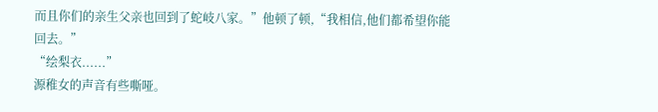而且你们的亲生父亲也回到了蛇岐八家。”他顿了顿,“我相信,他们都希望你能回去。”
“绘梨衣......”
源稚女的声音有些嘶哑。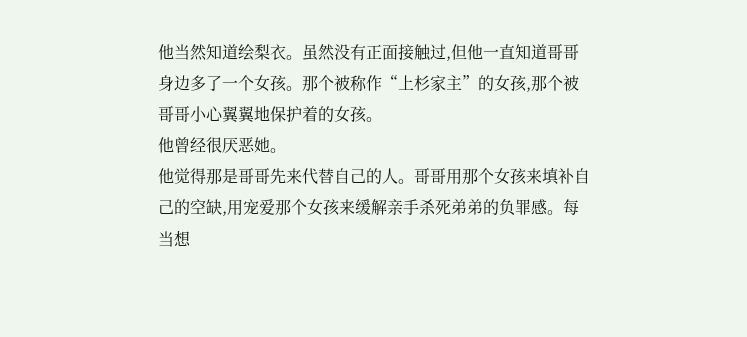他当然知道绘梨衣。虽然没有正面接触过,但他一直知道哥哥身边多了一个女孩。那个被称作“上杉家主”的女孩,那个被哥哥小心翼翼地保护着的女孩。
他曾经很厌恶她。
他觉得那是哥哥先来代替自己的人。哥哥用那个女孩来填补自己的空缺,用宠爱那个女孩来缓解亲手杀死弟弟的负罪感。每当想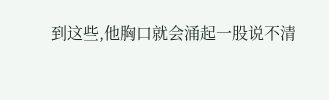到这些,他胸口就会涌起一股说不清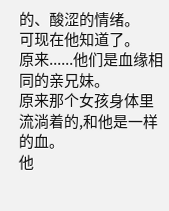的、酸涩的情绪。
可现在他知道了。
原来......他们是血缘相同的亲兄妹。
原来那个女孩身体里流淌着的,和他是一样的血。
他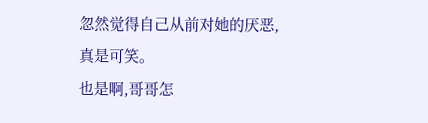忽然觉得自己从前对她的厌恶,真是可笑。
也是啊,哥哥怎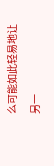么可能如此轻易地让另一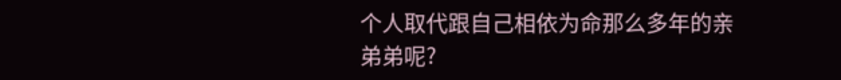个人取代跟自己相依为命那么多年的亲弟弟呢?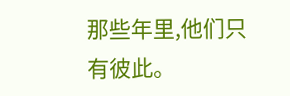那些年里,他们只有彼此。